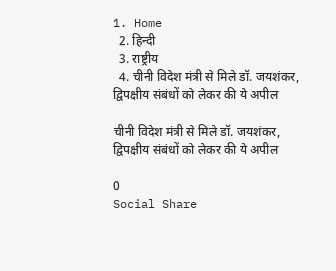1. Home
  2. हिन्दी
  3. राष्ट्रीय
  4. चीनी विदेश मंत्री से मिले डॉ. जयशंकर, द्विपक्षीय संबंधों को लेकर की ये अपील

चीनी विदेश मंत्री से मिले डॉ. जयशंकर, द्विपक्षीय संबंधों को लेकर की ये अपील

0
Social Share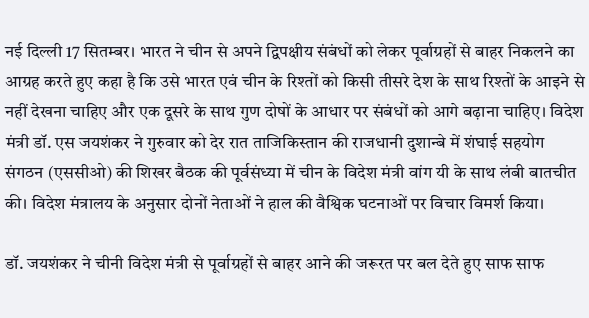नई दिल्ली 17 सितम्बर। भारत ने चीन से अपने द्विपक्षीय संबंधों को लेकर पूर्वाग्रहों से बाहर निकलने का आग्रह करते हुए कहा है कि उसे भारत एवं चीन के रिश्तों को किसी तीसरे देश के साथ रिश्तों के आइने से नहीं देखना चाहिए और एक दूसरे के साथ गुण दोषों के आधार पर संबंधों को आगे बढ़ाना चाहिए। विदेश मंत्री डॉ. एस जयशंकर ने गुरुवार को देर रात ताजिकिस्तान की राजधानी दुशान्बे में शंघाई सहयोग संगठन (एससीओ) की शिखर बैठक की पूर्वसंध्या में चीन के विदेश मंत्री वांग यी के साथ लंबी बातचीत की। विदेश मंत्रालय के अनुसार दोनों नेताओं ने हाल की वैश्विक घटनाओं पर विचार विमर्श किया।

डॉ. जयशंकर ने चीनी विदेश मंत्री से पूर्वाग्रहों से बाहर आने की जरूरत पर बल देते हुए साफ साफ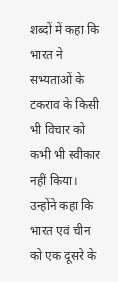शब्दों में कहा कि भारत ने सभ्यताओं के टकराव के किसी भी विचार को कभी भी स्वीकार नहीं किया। उन्होंने कहा कि भारत एवं चीन को एक दूसरे के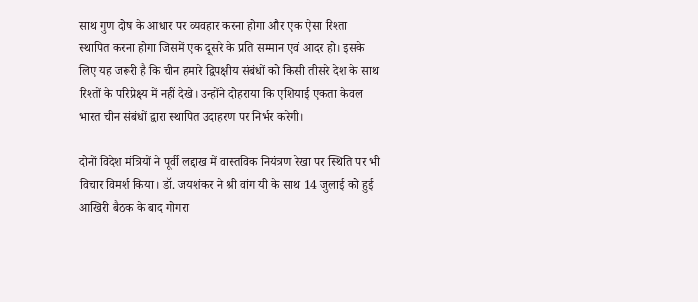साथ गुण दोष के आधार पर व्यवहार करना होगा और एक ऐसा रिश्ता स्थापित करना होगा जिसमें एक दूसरे के प्रति सम्मान एवं आदर हो। इसके लिए यह जरूरी है कि चीन हमारे द्विपक्षीय संबंधों को किसी तीसरे देश के साथ रिश्तों के परिप्रेक्ष्य में नहीं देखे। उन्होंने दोहराया कि एशियाई एकता केवल भारत चीन संबंधों द्वारा स्थापित उदाहरण पर निर्भर करेगी।

दोनों विदेश मंत्रियों ने पूर्वी लद्दाख में वास्तविक नियंत्रण रेखा पर स्थिति पर भी विचार विमर्श किया। डॉ. जयशंकर ने श्री वांग यी के साथ 14 जुलाई को हुई आखिरी बैठक के बाद गोगरा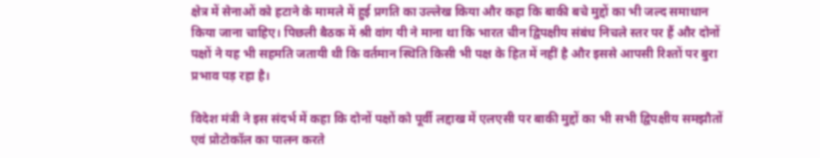क्षेत्र में सेनाओं को हटाने के मामले में हुई प्रगति का उल्लेख किया और कहा कि बाकी बचे मुद्दों का भी जल्द समाधान किया जाना चाहिए। पिछली बैठक में श्री वांग यी ने माना था कि भारत चीन द्विपक्षीय संबंध निचले स्तर पर हैं और दोनों पक्षों ने यह भी सहमति जतायी थी कि वर्तमान स्थिति किसी भी पक्ष के हित में नहीं है और इससे आपसी रिश्तों पर बुरा प्रभाव पड़ रहा है।

विदेश मंत्री ने इस संदर्भ में कहा कि दोनों पक्षों को पूर्वी लद्दाख में एलएसी पर बाकी मुद्दों का भी सभी द्विपक्षीय समझौतों एवं प्रोटोकॉल का पालन करते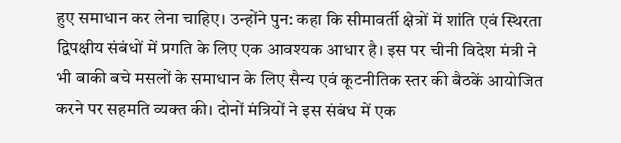हुए समाधान कर लेना चाहिए। उन्होंने पुन: कहा कि सीमावर्ती क्षेत्रों में शांति एवं स्थिरता द्विपक्षीय संबंधों में प्रगति के लिए एक आवश्यक आधार है। इस पर चीनी विदेश मंत्री ने भी बाकी बचे मसलों के समाधान के लिए सैन्य एवं कूटनीतिक स्तर की बैठकें आयोजित करने पर सहमति व्यक्त की। दोनों मंत्रियों ने इस संबंध में एक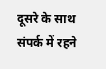दूसरे के साथ संपर्क में रहने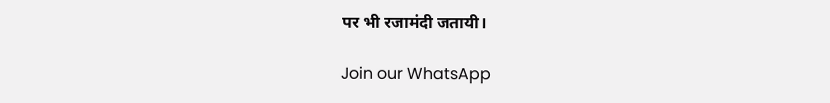पर भी रजामंदी जतायी।

Join our WhatsApp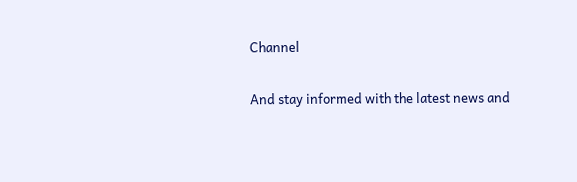Channel

And stay informed with the latest news and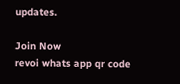updates.

Join Now
revoi whats app qr code